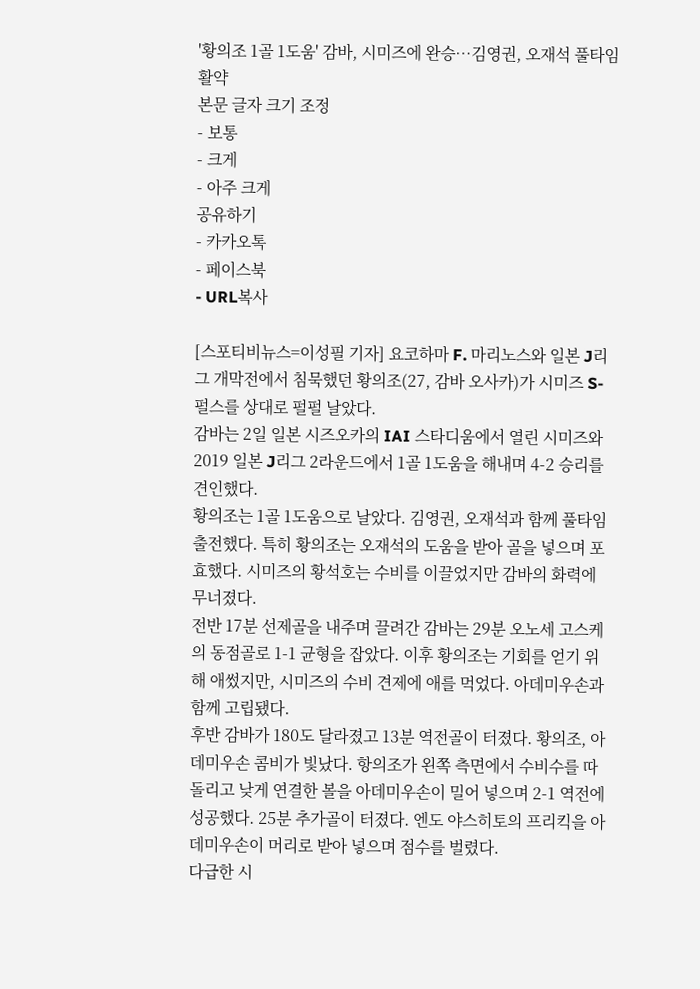'황의조 1골 1도움' 감바, 시미즈에 완승…김영권, 오재석 풀타임 활약
본문 글자 크기 조정
- 보통
- 크게
- 아주 크게
공유하기
- 카카오톡
- 페이스북
- URL복사

[스포티비뉴스=이성필 기자] 요코하마 F. 마리노스와 일본 J리그 개막전에서 침묵했던 황의조(27, 감바 오사카)가 시미즈 S-펄스를 상대로 펄펄 날았다.
감바는 2일 일본 시즈오카의 IAI 스타디움에서 열린 시미즈와 2019 일본 J리그 2라운드에서 1골 1도움을 해내며 4-2 승리를 견인했다.
황의조는 1골 1도움으로 날았다. 김영권, 오재석과 함께 풀타임 출전했다. 특히 황의조는 오재석의 도움을 받아 골을 넣으며 포효했다. 시미즈의 황석호는 수비를 이끌었지만 감바의 화력에 무너졌다.
전반 17분 선제골을 내주며 끌려간 감바는 29분 오노세 고스케의 동점골로 1-1 균형을 잡았다. 이후 황의조는 기회를 얻기 위해 애썼지만, 시미즈의 수비 견제에 애를 먹었다. 아데미우손과 함께 고립됐다.
후반 감바가 180도 달라졌고 13분 역전골이 터졌다. 황의조, 아데미우손 콤비가 빛났다. 항의조가 왼쪽 측면에서 수비수를 따돌리고 낮게 연결한 볼을 아데미우손이 밀어 넣으며 2-1 역전에 성공했다. 25분 추가골이 터졌다. 엔도 야스히토의 프리킥을 아데미우손이 머리로 받아 넣으며 점수를 벌렸다.
다급한 시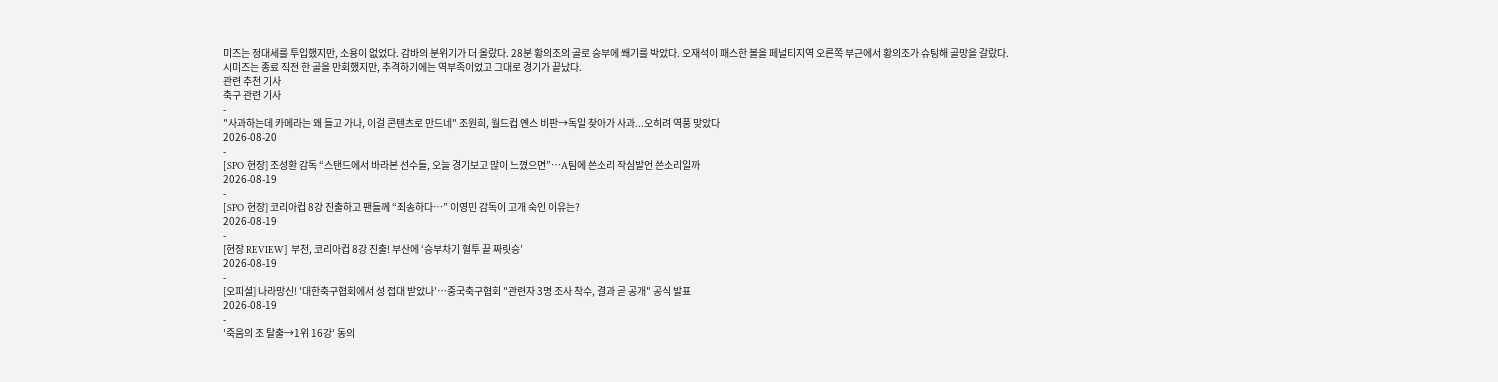미즈는 정대세를 투입했지만, 소용이 없었다. 감바의 분위기가 더 올랐다. 28분 황의조의 골로 승부에 쐐기를 박았다. 오재석이 패스한 볼을 페널티지역 오른쪽 부근에서 황의조가 슈팅해 골망을 갈랐다.
시미즈는 종료 직전 한 골을 만회했지만, 추격하기에는 역부족이었고 그대로 경기가 끝났다.
관련 추천 기사
축구 관련 기사
-
"사과하는데 카메라는 왜 들고 가나, 이걸 콘텐츠로 만드네" 조원희, 월드컵 옌스 비판→독일 찾아가 사과...오히려 역풍 맞았다
2026-08-20
-
[SPO 현장] 조성환 감독 “스탠드에서 바라본 선수들, 오늘 경기보고 많이 느꼈으면”…A팀에 쓴소리 작심발언 쓴소리일까
2026-08-19
-
[SPO 현장] 코리아컵 8강 진출하고 팬들께 “죄송하다…” 이영민 감독이 고개 숙인 이유는?
2026-08-19
-
[현장 REVIEW] 부천, 코리아컵 8강 진출! 부산에 ‘승부차기 혈투 끝 짜릿승’
2026-08-19
-
[오피셜] 나라망신! '대한축구협회에서 성 접대 받았나'…중국축구협회 "관련자 3명 조사 착수, 결과 곧 공개" 공식 발표
2026-08-19
-
'죽음의 조 탈출→1위 16강' 동의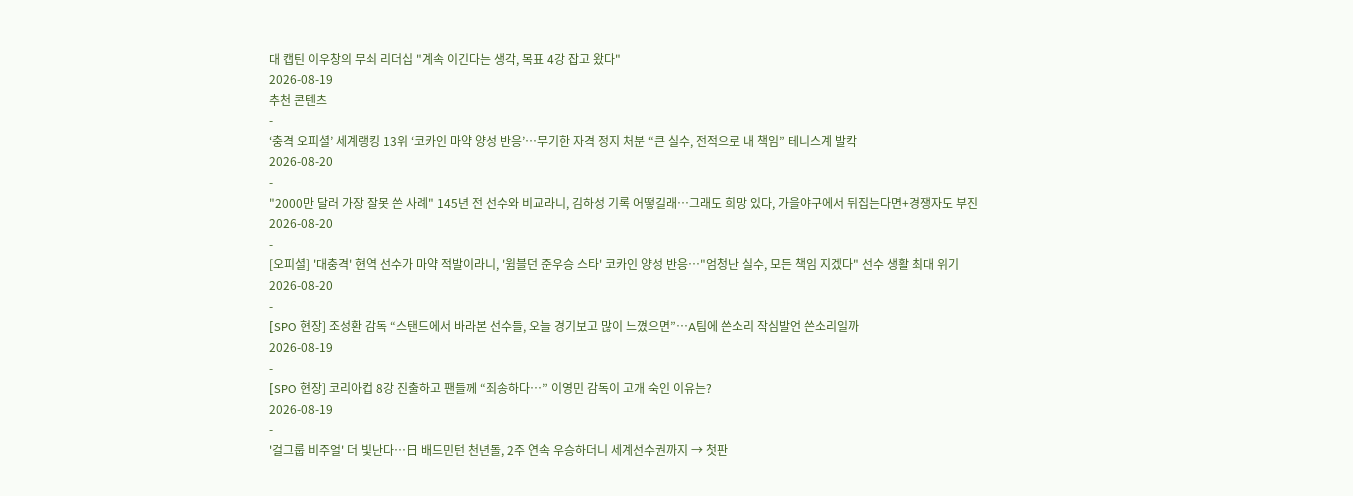대 캡틴 이우창의 무쇠 리더십 "계속 이긴다는 생각, 목표 4강 잡고 왔다"
2026-08-19
추천 콘텐츠
-
‘충격 오피셜’ 세계랭킹 13위 ‘코카인 마약 양성 반응’…무기한 자격 정지 처분 “큰 실수, 전적으로 내 책임” 테니스계 발칵
2026-08-20
-
"2000만 달러 가장 잘못 쓴 사례" 145년 전 선수와 비교라니, 김하성 기록 어떻길래…그래도 희망 있다, 가을야구에서 뒤집는다면+경쟁자도 부진
2026-08-20
-
[오피셜] '대충격' 현역 선수가 마약 적발이라니, '윔블던 준우승 스타' 코카인 양성 반응…"엄청난 실수, 모든 책임 지겠다" 선수 생활 최대 위기
2026-08-20
-
[SPO 현장] 조성환 감독 “스탠드에서 바라본 선수들, 오늘 경기보고 많이 느꼈으면”…A팀에 쓴소리 작심발언 쓴소리일까
2026-08-19
-
[SPO 현장] 코리아컵 8강 진출하고 팬들께 “죄송하다…” 이영민 감독이 고개 숙인 이유는?
2026-08-19
-
'걸그룹 비주얼' 더 빛난다…日 배드민턴 천년돌, 2주 연속 우승하더니 세계선수권까지 → 첫판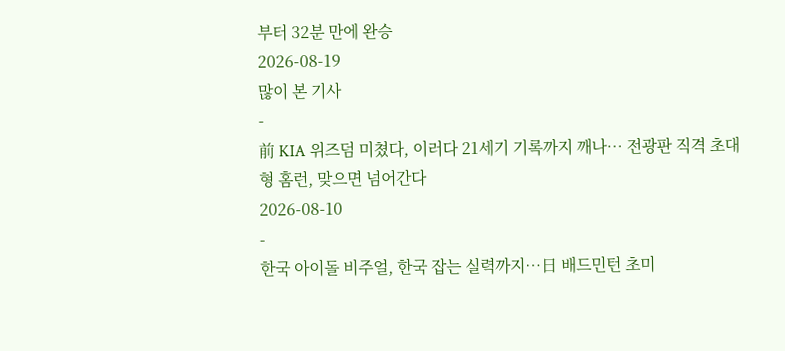부터 32분 만에 완승
2026-08-19
많이 본 기사
-
前 KIA 위즈덤 미쳤다, 이러다 21세기 기록까지 깨나… 전광판 직격 초대형 홈런, 맞으면 넘어간다
2026-08-10
-
한국 아이돌 비주얼, 한국 잡는 실력까지…日 배드민턴 초미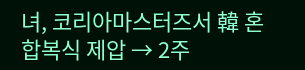녀, 코리아마스터즈서 韓 혼합복식 제압 → 2주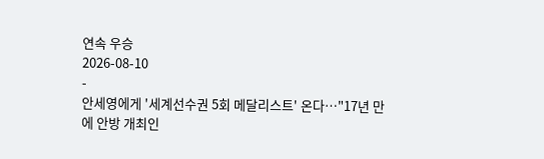연속 우승
2026-08-10
-
안세영에게 '세계선수권 5회 메달리스트' 온다…"17년 만에 안방 개최인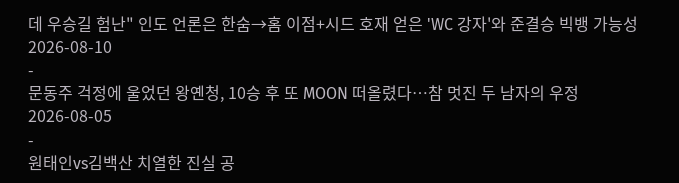데 우승길 험난" 인도 언론은 한숨→홈 이점+시드 호재 얻은 'WC 강자'와 준결승 빅뱅 가능성
2026-08-10
-
문동주 걱정에 울었던 왕옌청, 10승 후 또 MOON 떠올렸다…참 멋진 두 남자의 우정
2026-08-05
-
원태인vs김백산 치열한 진실 공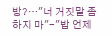방?…"너 거짓말 좀 하지 마"-"밥 언제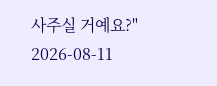사주실 거예요?"
2026-08-11